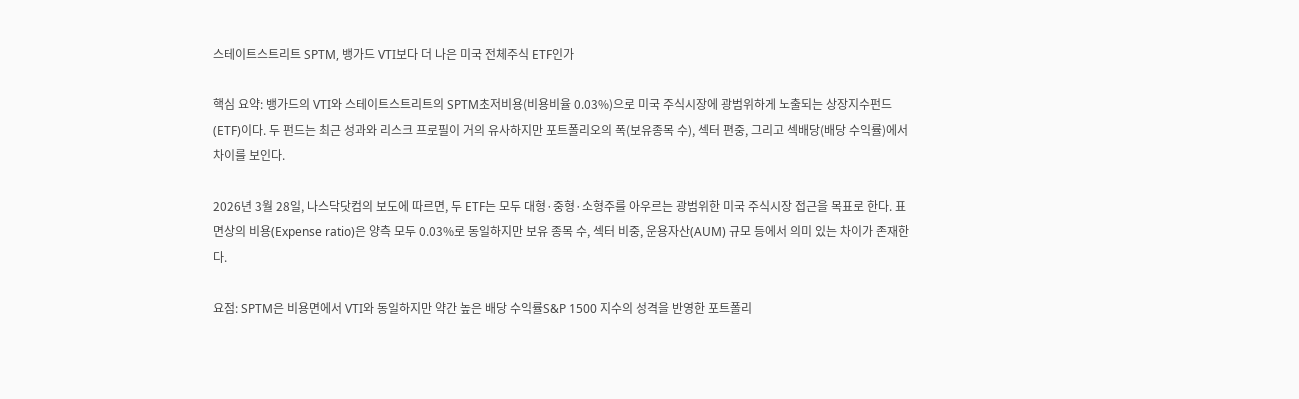스테이트스트리트 SPTM, 뱅가드 VTI보다 더 나은 미국 전체주식 ETF인가

핵심 요약: 뱅가드의 VTI와 스테이트스트리트의 SPTM초저비용(비용비율 0.03%)으로 미국 주식시장에 광범위하게 노출되는 상장지수펀드(ETF)이다. 두 펀드는 최근 성과와 리스크 프로필이 거의 유사하지만 포트폴리오의 폭(보유종목 수), 섹터 편중, 그리고 섹배당(배당 수익률)에서 차이를 보인다.

2026년 3월 28일, 나스닥닷컴의 보도에 따르면, 두 ETF는 모두 대형·중형·소형주를 아우르는 광범위한 미국 주식시장 접근을 목표로 한다. 표면상의 비용(Expense ratio)은 양측 모두 0.03%로 동일하지만 보유 종목 수, 섹터 비중, 운용자산(AUM) 규모 등에서 의미 있는 차이가 존재한다.

요점: SPTM은 비용면에서 VTI와 동일하지만 약간 높은 배당 수익률S&P 1500 지수의 성격을 반영한 포트폴리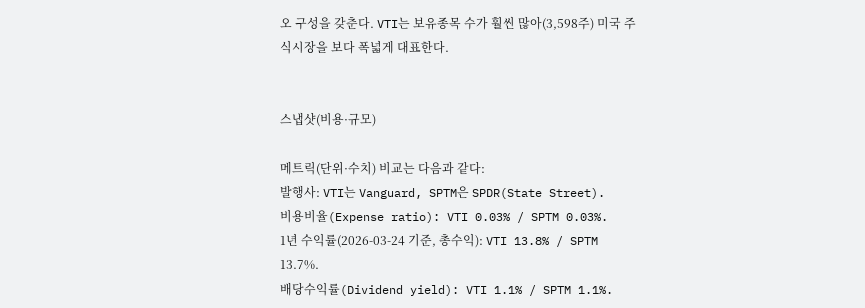오 구성을 갖춘다. VTI는 보유종목 수가 훨씬 많아(3,598주) 미국 주식시장을 보다 폭넓게 대표한다.


스냅샷(비용·규모)

메트릭(단위·수치) 비교는 다음과 같다:
발행사: VTI는 Vanguard, SPTM은 SPDR(State Street).
비용비율(Expense ratio): VTI 0.03% / SPTM 0.03%.
1년 수익률(2026-03-24 기준, 총수익): VTI 13.8% / SPTM 13.7%.
배당수익률(Dividend yield): VTI 1.1% / SPTM 1.1%.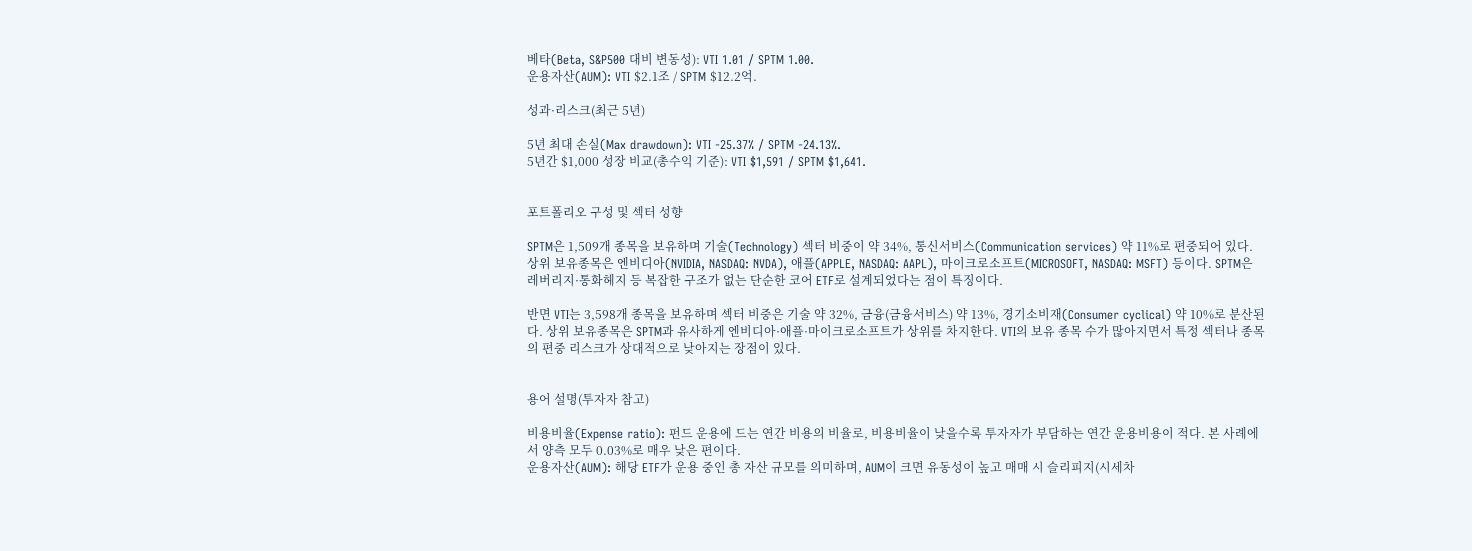베타(Beta, S&P500 대비 변동성): VTI 1.01 / SPTM 1.00.
운용자산(AUM): VTI $2.1조 / SPTM $12.2억.

성과·리스크(최근 5년)

5년 최대 손실(Max drawdown): VTI -25.37% / SPTM -24.13%.
5년간 $1,000 성장 비교(총수익 기준): VTI $1,591 / SPTM $1,641.


포트폴리오 구성 및 섹터 성향

SPTM은 1,509개 종목을 보유하며 기술(Technology) 섹터 비중이 약 34%, 통신서비스(Communication services) 약 11%로 편중되어 있다. 상위 보유종목은 엔비디아(NVIDIA, NASDAQ: NVDA), 애플(APPLE, NASDAQ: AAPL), 마이크로소프트(MICROSOFT, NASDAQ: MSFT) 등이다. SPTM은 레버리지·통화헤지 등 복잡한 구조가 없는 단순한 코어 ETF로 설계되었다는 점이 특징이다.

반면 VTI는 3,598개 종목을 보유하며 섹터 비중은 기술 약 32%, 금융(금융서비스) 약 13%, 경기소비재(Consumer cyclical) 약 10%로 분산된다. 상위 보유종목은 SPTM과 유사하게 엔비디아·애플·마이크로소프트가 상위를 차지한다. VTI의 보유 종목 수가 많아지면서 특정 섹터나 종목의 편중 리스크가 상대적으로 낮아지는 장점이 있다.


용어 설명(투자자 참고)

비용비율(Expense ratio): 펀드 운용에 드는 연간 비용의 비율로, 비용비율이 낮을수록 투자자가 부담하는 연간 운용비용이 적다. 본 사례에서 양측 모두 0.03%로 매우 낮은 편이다.
운용자산(AUM): 해당 ETF가 운용 중인 총 자산 규모를 의미하며, AUM이 크면 유동성이 높고 매매 시 슬리피지(시세차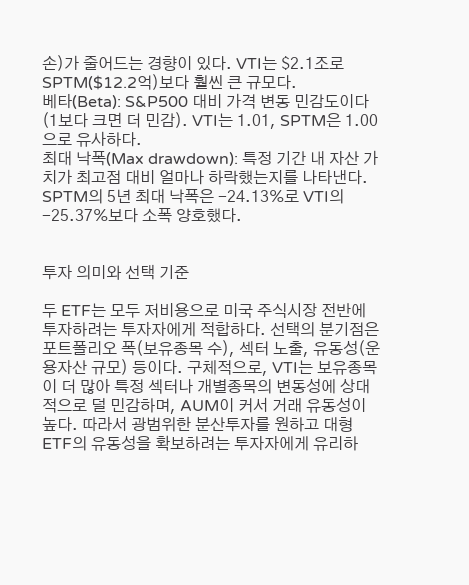손)가 줄어드는 경향이 있다. VTI는 $2.1조로 SPTM($12.2억)보다 훨씬 큰 규모다.
베타(Beta): S&P500 대비 가격 변동 민감도이다(1보다 크면 더 민감). VTI는 1.01, SPTM은 1.00으로 유사하다.
최대 낙폭(Max drawdown): 특정 기간 내 자산 가치가 최고점 대비 얼마나 하락했는지를 나타낸다. SPTM의 5년 최대 낙폭은 -24.13%로 VTI의 -25.37%보다 소폭 양호했다.


투자 의미와 선택 기준

두 ETF는 모두 저비용으로 미국 주식시장 전반에 투자하려는 투자자에게 적합하다. 선택의 분기점은 포트폴리오 폭(보유종목 수), 섹터 노출, 유동성(운용자산 규모) 등이다. 구체적으로, VTI는 보유종목이 더 많아 특정 섹터나 개별종목의 변동성에 상대적으로 덜 민감하며, AUM이 커서 거래 유동성이 높다. 따라서 광범위한 분산투자를 원하고 대형 ETF의 유동성을 확보하려는 투자자에게 유리하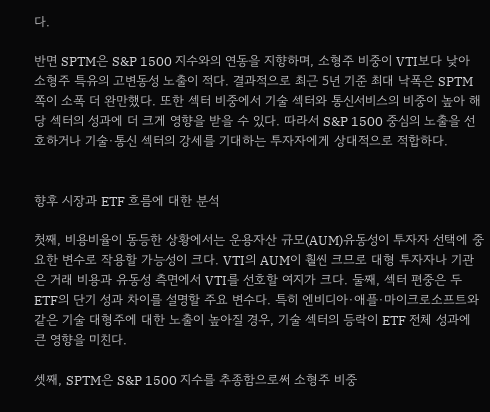다.

반면 SPTM은 S&P 1500 지수와의 연동을 지향하며, 소형주 비중이 VTI보다 낮아 소형주 특유의 고변동성 노출이 적다. 결과적으로 최근 5년 기준 최대 낙폭은 SPTM 쪽이 소폭 더 완만했다. 또한 섹터 비중에서 기술 섹터와 통신서비스의 비중이 높아 해당 섹터의 성과에 더 크게 영향을 받을 수 있다. 따라서 S&P 1500 중심의 노출을 선호하거나 기술·통신 섹터의 강세를 기대하는 투자자에게 상대적으로 적합하다.


향후 시장과 ETF 흐름에 대한 분석

첫째, 비용비율이 동등한 상황에서는 운용자산 규모(AUM)유동성이 투자자 선택에 중요한 변수로 작용할 가능성이 크다. VTI의 AUM이 훨씬 크므로 대형 투자자나 기관은 거래 비용과 유동성 측면에서 VTI를 선호할 여지가 크다. 둘째, 섹터 편중은 두 ETF의 단기 성과 차이를 설명할 주요 변수다. 특히 엔비디아·애플·마이크로소프트와 같은 기술 대형주에 대한 노출이 높아질 경우, 기술 섹터의 등락이 ETF 전체 성과에 큰 영향을 미친다.

셋째, SPTM은 S&P 1500 지수를 추종함으로써 소형주 비중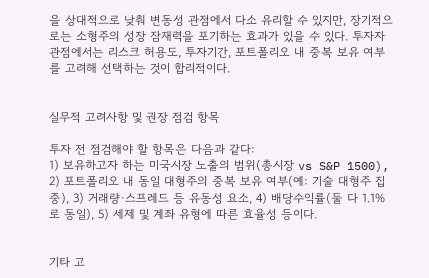을 상대적으로 낮춰 변동성 관점에서 다소 유리할 수 있지만, 장기적으로는 소형주의 성장 잠재력을 포기하는 효과가 있을 수 있다. 투자자 관점에서는 리스크 허용도, 투자기간, 포트폴리오 내 중복 보유 여부를 고려해 선택하는 것이 합리적이다.


실무적 고려사항 및 권장 점검 항목

투자 전 점검해야 할 항목은 다음과 같다:
1) 보유하고자 하는 미국시장 노출의 범위(총시장 vs S&P 1500), 2) 포트폴리오 내 동일 대형주의 중복 보유 여부(예: 기술 대형주 집중), 3) 거래량·스프레드 등 유동성 요소, 4) 배당수익률(둘 다 1.1%로 동일), 5) 세제 및 계좌 유형에 따른 효율성 등이다.


기타 고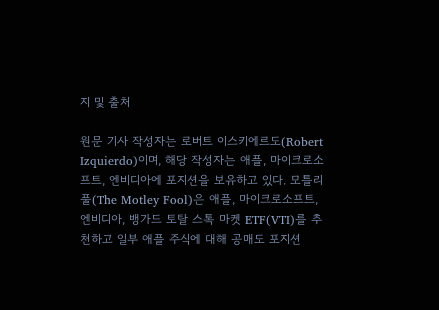지 및 출처

원문 기사 작성자는 로버트 이스키에르도(Robert Izquierdo)이며, 해당 작성자는 애플, 마이크로소프트, 엔비디아에 포지션을 보유하고 있다. 모틀리 풀(The Motley Fool)은 애플, 마이크로소프트, 엔비디아, 뱅가드 토탈 스톡 마켓 ETF(VTI)를 추천하고 일부 애플 주식에 대해 공매도 포지션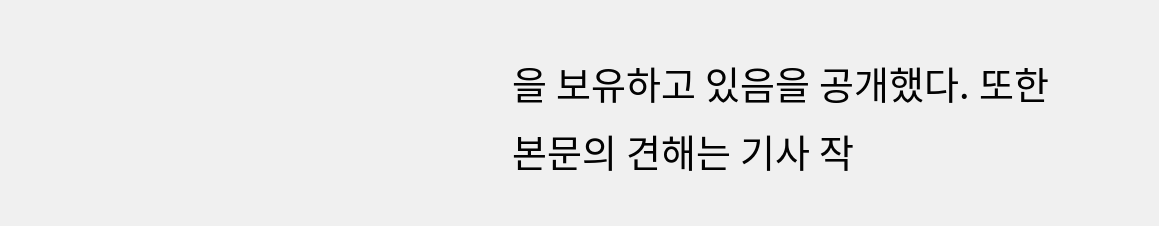을 보유하고 있음을 공개했다. 또한 본문의 견해는 기사 작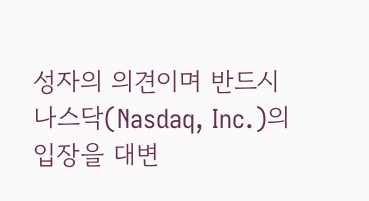성자의 의견이며 반드시 나스닥(Nasdaq, Inc.)의 입장을 대변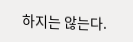하지는 않는다.